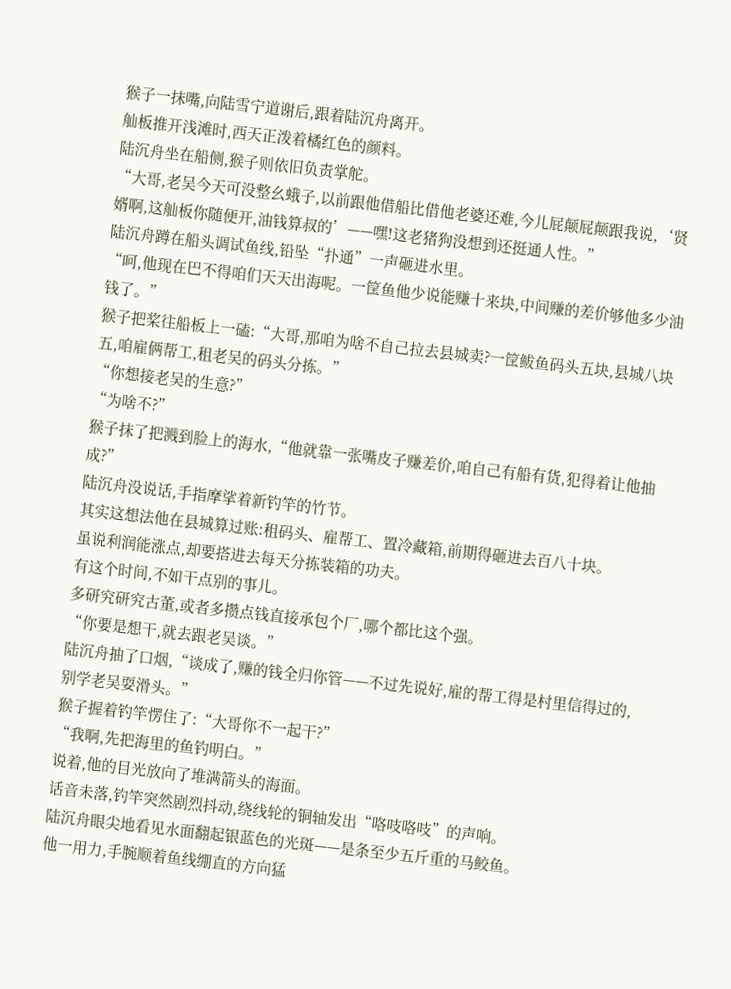猴子一抹嘴,向陆雪宁道谢后,跟着陆沉舟离开。
舢板推开浅滩时,西天正泼着橘红色的颜料。
陆沉舟坐在船侧,猴子则依旧负责掌舵。
“大哥,老吴今天可没整幺蛾子,以前跟他借船比借他老婆还难,今儿屁颠屁颠跟我说,‘贤婿啊,这舢板你随便开,油钱算叔的’——嘿!这老猪狗没想到还挺通人性。”
陆沉舟蹲在船头调试鱼线,铅坠“扑通”一声砸进水里。
“呵,他现在巴不得咱们天天出海呢。一筐鱼他少说能赚十来块,中间赚的差价够他多少油钱了。”
猴子把桨往船板上一磕:“大哥,那咱为啥不自己拉去县城卖?一筐鲅鱼码头五块,县城八块五,咱雇俩帮工,租老吴的码头分拣。”
“你想接老吴的生意?”
“为啥不?”
猴子抹了把溅到脸上的海水,“他就靠一张嘴皮子赚差价,咱自己有船有货,犯得着让他抽成?”
陆沉舟没说话,手指摩挲着新钓竿的竹节。
其实这想法他在县城算过账:租码头、雇帮工、置冷藏箱,前期得砸进去百八十块。
虽说利润能涨点,却要搭进去每天分拣装箱的功夫。
有这个时间,不如干点别的事儿。
多研究研究古董,或者多攒点钱直接承包个厂,哪个都比这个强。
“你要是想干,就去跟老吴谈。”
陆沉舟抽了口烟,“谈成了,赚的钱全归你管——不过先说好,雇的帮工得是村里信得过的,别学老吴耍滑头。”
猴子握着钓竿愣住了:“大哥你不一起干?”
“我啊,先把海里的鱼钓明白。”
说着,他的目光放向了堆满箭头的海面。
话音未落,钓竿突然剧烈抖动,绕线轮的铜轴发出“咯吱咯吱”的声响。
陆沉舟眼尖地看见水面翻起银蓝色的光斑——是条至少五斤重的马鲛鱼。
他一用力,手腕顺着鱼线绷直的方向猛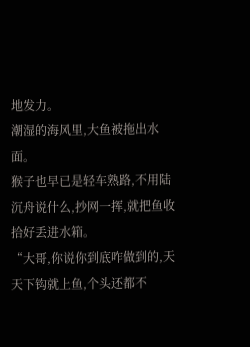地发力。
潮湿的海风里,大鱼被拖出水面。
猴子也早已是轻车熟路,不用陆沉舟说什么,抄网一挥,就把鱼收拾好丢进水箱。
“大哥,你说你到底咋做到的,天天下钩就上鱼,个头还都不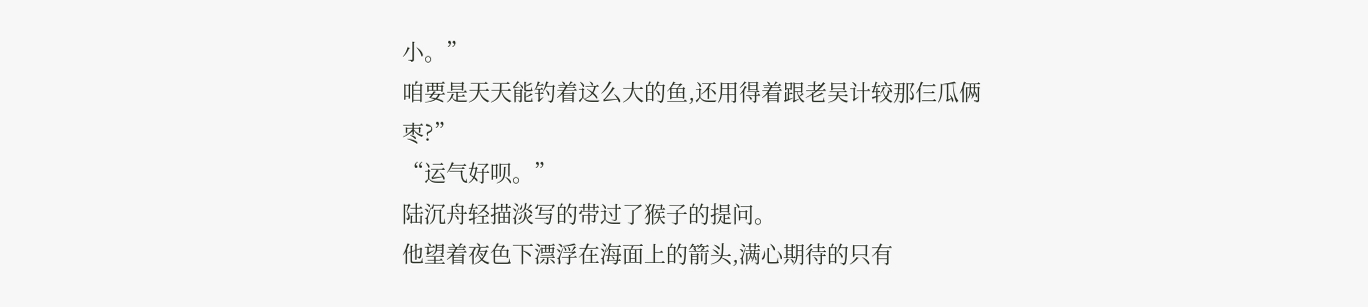小。”
咱要是天天能钓着这么大的鱼,还用得着跟老吴计较那仨瓜俩枣?”
“运气好呗。”
陆沉舟轻描淡写的带过了猴子的提问。
他望着夜色下漂浮在海面上的箭头,满心期待的只有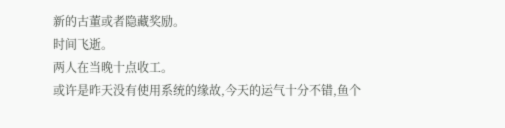新的古董或者隐藏奖励。
时间飞逝。
两人在当晚十点收工。
或许是昨天没有使用系统的缘故,今天的运气十分不错,鱼个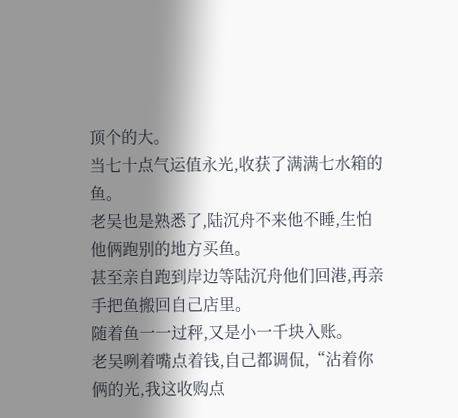顶个的大。
当七十点气运值永光,收获了满满七水箱的鱼。
老吴也是熟悉了,陆沉舟不来他不睡,生怕他俩跑别的地方买鱼。
甚至亲自跑到岸边等陆沉舟他们回港,再亲手把鱼搬回自己店里。
随着鱼一一过秤,又是小一千块入账。
老吴咧着嘴点着钱,自己都调侃,“沾着你俩的光,我这收购点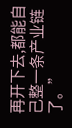再开下去,都能自己整一条产业链了。”